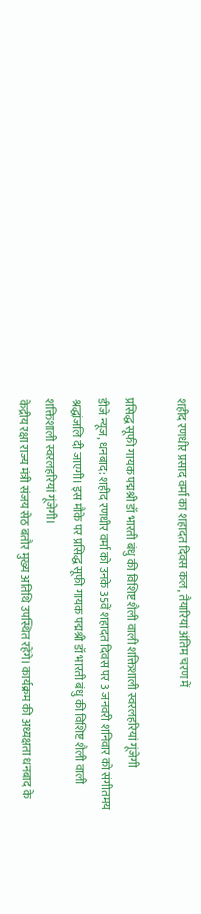शहीद रणधीर प्रसाद वर्मा का शहादत दिवस कल, तैयारियां अंतिम चरण में

प्रसिद्ध सूफी गायक पद्मश्री डॉ भारती बंधु की विशिष्ट शैली वाली शक्तिशाली स्वरलहरियां गूंजेगी
डीजे न्यूज, धनबाद: शहीद रणधीर वर्मा को उनके 35वें शहादत दिवस पर 3 जनवरी शनिवार को संगीतमय श्रद्धांजलि दी जाएगी। इस मौके पर प्रसिद्ध सूफी गायक पद्मश्री डॉ भारती बंधु की विशिष्ट शैली वाली शक्तिशाली स्वरलहरियां गूंजेगी।
केद्रीय रक्षा राज्य मंत्री संजय सेठ बतौर मुख्य अतिथि उपस्थित रहेंगे। कार्यक्रम की अध्यक्षता धनबाद के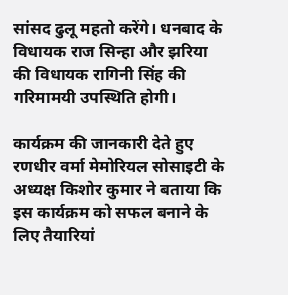सांसद ढुलू महतो करेंगे। धनबाद के विधायक राज सिन्हा और झरिया की विधायक रागिनी सिंह की गरिमामयी उपस्थिति होगी।

कार्यक्रम की जानकारी देते हुए रणधीर वर्मा मेमोरियल सोसाइटी के अध्यक्ष किशोर कुमार ने बताया कि इस कार्यक्रम को सफल बनाने के लिए तैयारियां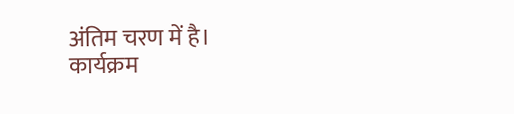अंतिम चरण में है।
कार्यक्रम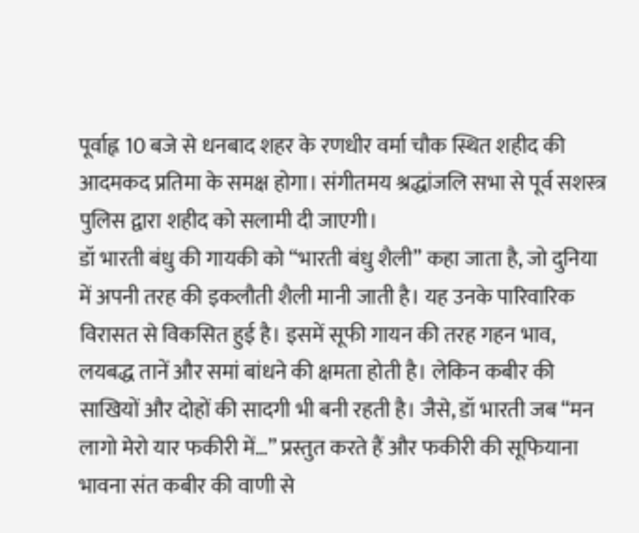पूर्वाह्न 10 बजे से धनबाद शहर के रणधीर वर्मा चौक स्थित शहीद की आदमकद प्रतिमा के समक्ष होगा। संगीतमय श्रद्धांजलि सभा से पूर्व सशस्त्र पुलिस द्वारा शहीद को सलामी दी जाएगी।
डॉ भारती बंधु की गायकी को “भारती बंधु शैली” कहा जाता है, जो दुनिया में अपनी तरह की इकलौती शैली मानी जाती है। यह उनके पारिवारिक विरासत से विकसित हुई है। इसमें सूफी गायन की तरह गहन भाव, लयबद्ध तानें और समां बांधने की क्षमता होती है। लेकिन कबीर की साखियों और दोहों की सादगी भी बनी रहती है। जैसे, डॉ भारती जब “मन लागो मेरो यार फकीरी में…” प्रस्तुत करते हैं और फकीरी की सूफियाना भावना संत कबीर की वाणी से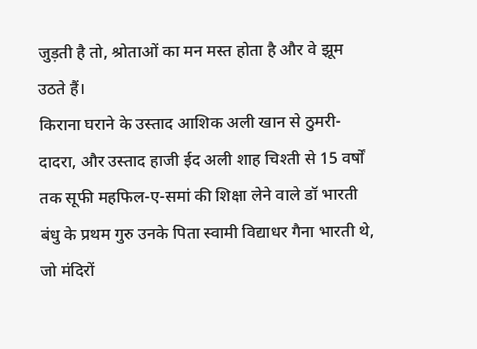जुड़ती है तो, श्रोताओं का मन मस्त होता है और वे झूम उठते हैं।
किराना घराने के उस्ताद आशिक अली खान से ठुमरी-दादरा, और उस्ताद हाजी ईद अली शाह चिश्ती से 15 वर्षों तक सूफी महफिल-ए-समां की शिक्षा लेने वाले डॉ भारती बंधु के प्रथम गुरु उनके पिता स्वामी विद्याधर गैना भारती थे, जो मंदिरों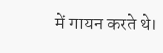में गायन करते थे।